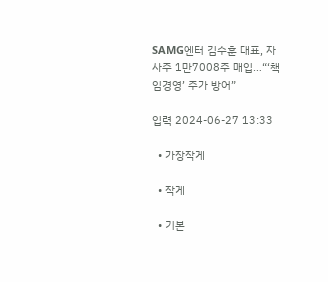SAMG엔터 김수훈 대표, 자사주 1만7008주 매입…“‘책임경영’ 주가 방어”

입력 2024-06-27 13:33

  • 가장작게

  • 작게

  • 기본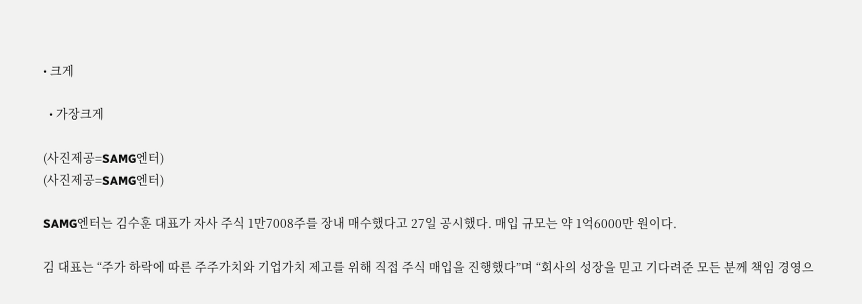• 크게

  • 가장크게

(사진제공=SAMG엔터)
(사진제공=SAMG엔터)

SAMG엔터는 김수훈 대표가 자사 주식 1만7008주를 장내 매수했다고 27일 공시했다. 매입 규모는 약 1억6000만 원이다.

김 대표는 “주가 하락에 따른 주주가치와 기업가치 제고를 위해 직접 주식 매입을 진행했다”며 “회사의 성장을 믿고 기다려준 모든 분께 책임 경영으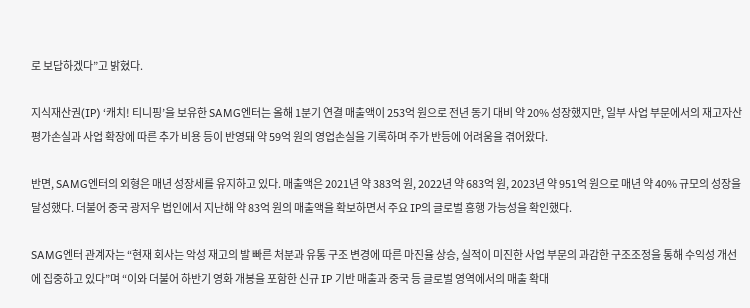로 보답하겠다”고 밝혔다.

지식재산권(IP) ‘캐치! 티니핑’을 보유한 SAMG엔터는 올해 1분기 연결 매출액이 253억 원으로 전년 동기 대비 약 20% 성장했지만, 일부 사업 부문에서의 재고자산 평가손실과 사업 확장에 따른 추가 비용 등이 반영돼 약 59억 원의 영업손실을 기록하며 주가 반등에 어려움을 겪어왔다.

반면, SAMG엔터의 외형은 매년 성장세를 유지하고 있다. 매출액은 2021년 약 383억 원, 2022년 약 683억 원, 2023년 약 951억 원으로 매년 약 40% 규모의 성장을 달성했다. 더불어 중국 광저우 법인에서 지난해 약 83억 원의 매출액을 확보하면서 주요 IP의 글로벌 흥행 가능성을 확인했다.

SAMG엔터 관계자는 “현재 회사는 악성 재고의 발 빠른 처분과 유통 구조 변경에 따른 마진율 상승, 실적이 미진한 사업 부문의 과감한 구조조정을 통해 수익성 개선에 집중하고 있다”며 “이와 더불어 하반기 영화 개봉을 포함한 신규 IP 기반 매출과 중국 등 글로벌 영역에서의 매출 확대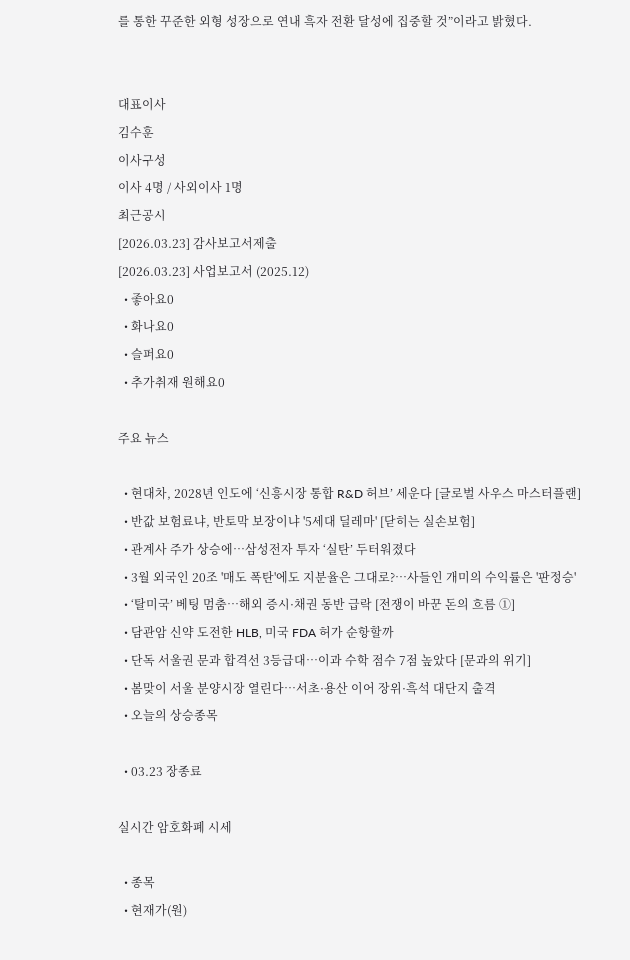를 통한 꾸준한 외형 성장으로 연내 흑자 전환 달성에 집중할 것”이라고 밝혔다.


대표이사
김수훈
이사구성
이사 4명 / 사외이사 1명
최근공시
[2026.03.23] 감사보고서제출
[2026.03.23] 사업보고서 (2025.12)
  • 좋아요0
  • 화나요0
  • 슬퍼요0
  • 추가취재 원해요0

주요 뉴스

  • 현대차, 2028년 인도에 ‘신흥시장 통합 R&D 허브’ 세운다 [글로벌 사우스 마스터플랜]
  • 반값 보험료냐, 반토막 보장이냐 '5세대 딜레마' [닫히는 실손보험]
  • 관계사 주가 상승에…삼성전자 투자 ‘실탄’ 두터워졌다
  • 3월 외국인 20조 '매도 폭탄'에도 지분율은 그대로?…사들인 개미의 수익률은 '판정승'
  • ‘탈미국’ 베팅 멈춤…해외 증시·채권 동반 급락 [전쟁이 바꾼 돈의 흐름 ①]
  • 담관암 신약 도전한 HLB, 미국 FDA 허가 순항할까
  • 단독 서울권 문과 합격선 3등급대…이과 수학 점수 7점 높았다 [문과의 위기]
  • 봄맞이 서울 분양시장 열린다⋯서초·용산 이어 장위·흑석 대단지 출격
  • 오늘의 상승종목

  • 03.23 장종료

실시간 암호화폐 시세

  • 종목
  • 현재가(원)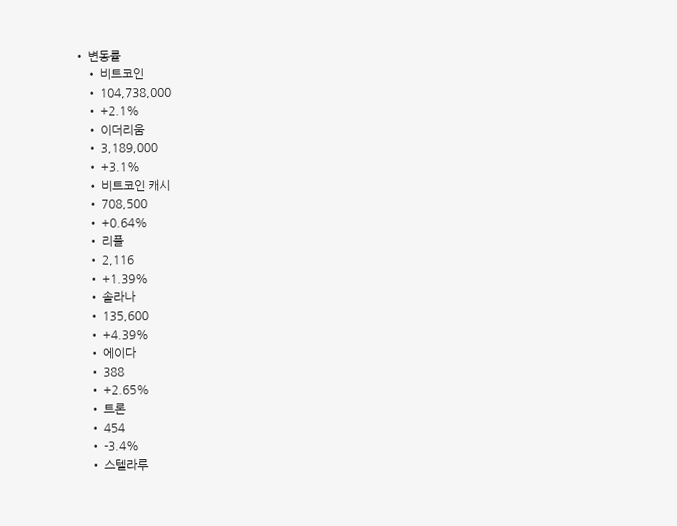• 변동률
    • 비트코인
    • 104,738,000
    • +2.1%
    • 이더리움
    • 3,189,000
    • +3.1%
    • 비트코인 캐시
    • 708,500
    • +0.64%
    • 리플
    • 2,116
    • +1.39%
    • 솔라나
    • 135,600
    • +4.39%
    • 에이다
    • 388
    • +2.65%
    • 트론
    • 454
    • -3.4%
    • 스텔라루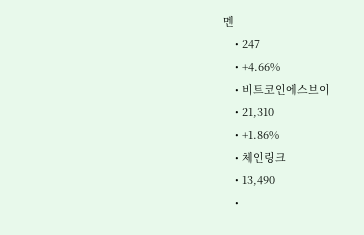멘
    • 247
    • +4.66%
    • 비트코인에스브이
    • 21,310
    • +1.86%
    • 체인링크
    • 13,490
    •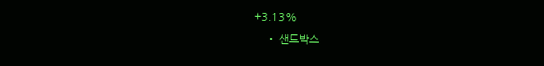+3.13%
    • 샌드박스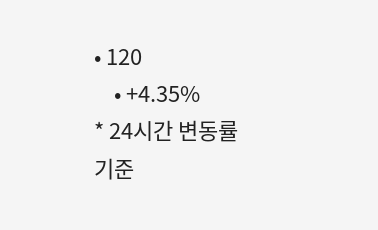• 120
    • +4.35%
* 24시간 변동률 기준